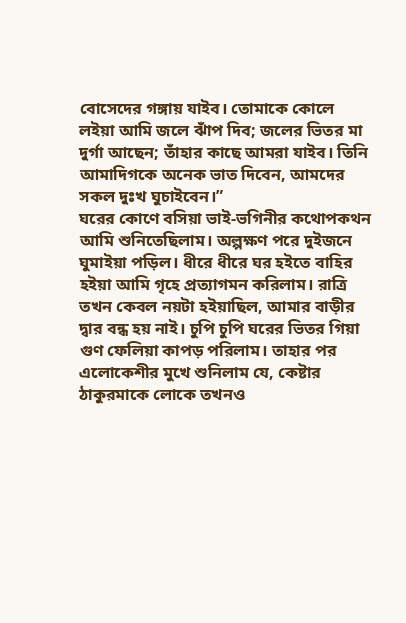বোসেদের গঙ্গায় যাইব। তোমাকে কোলে লইয়া আমি জলে ঝাঁপ দিব; জলের ভিতর মা দুর্গা আছেন; তাঁহার কাছে আমরা যাইব। তিনি আমাদিগকে অনেক ভাত দিবেন, আমদের সকল দুঃখ ঘুচাইবেন।”
ঘরের কোণে বসিয়া ভাই-ভগিনীর কথোপকথন আমি শুনিতেছিলাম। অল্পক্ষণ পরে দুইজনে ঘুমাইয়া পড়িল। ধীরে ধীরে ঘর হইতে বাহির হইয়া আমি গৃহে প্রত্যাগমন করিলাম। রাত্রি তখন কেবল নয়টা হইয়াছিল, আমার বাড়ীর দ্বার বন্ধ হয় নাই। চুপি চুপি ঘরের ভিতর গিয়া গুণ ফেলিয়া কাপড় পরিলাম। তাহার পর এলোকেশীর মুখে শুনিলাম যে, কেষ্টার ঠাকুরমাকে লোকে তখনও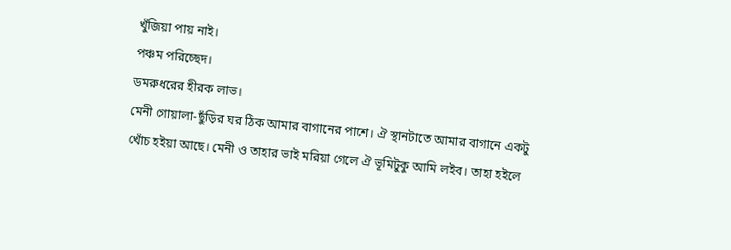খুঁজিয়া পায় নাই।
পঞ্চম পরিচ্ছেদ।
ডমরুধরের হীরক লাভ।
মেনী গোয়ালা-ছুঁড়ির ঘর ঠিক আমার বাগানের পাশে। ঐ স্থানটাতে আমার বাগানে একটু খোঁচ হইয়া আছে। মেনী ও তাহার ভাই মরিয়া গেলে ঐ ভূমিটুকু আমি লইব। তাহা হইলে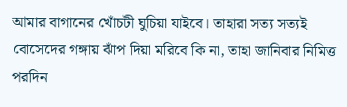আমার বাগানের খোঁচটী ঘুচিয়া যাইবে। তাহারা সত্য সত্যই বোসেদের গঙ্গায় ঝাঁপ দিয়া মরিবে কি না, তাহা জানিবার নিমিত্ত পরদিন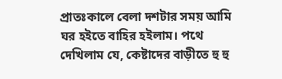প্রাতঃকালে বেলা দশটার সময় আমি ঘর হইতে বাহির হইলাম। পথে দেখিলাম যে, কেষ্টাদের বাড়ীতে হু হু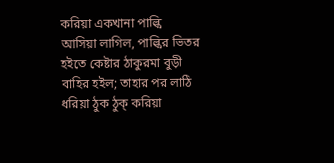করিয়া একখানা পাল্কি আসিয়া লাগিল, পাল্কির ভিতর হইতে কেষ্টার ঠাকুরমা বুড়ী বাহির হইল; তাহার পর লাঠি ধরিয়া ঠুক ঠুক্ করিয়া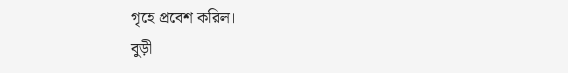গৃহে প্রবেশ করিল।
বুড়ী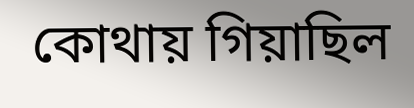কোথায় গিয়াছিল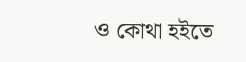ও কোথা হইতে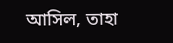আসিল, তাহা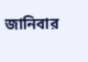জানিবার